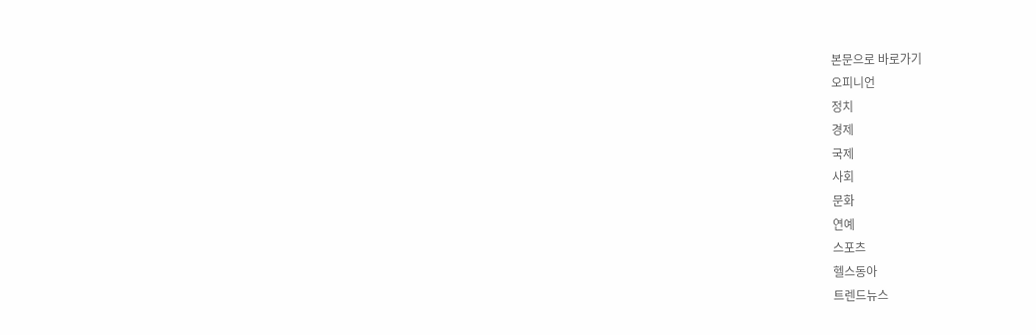본문으로 바로가기
오피니언
정치
경제
국제
사회
문화
연예
스포츠
헬스동아
트렌드뉴스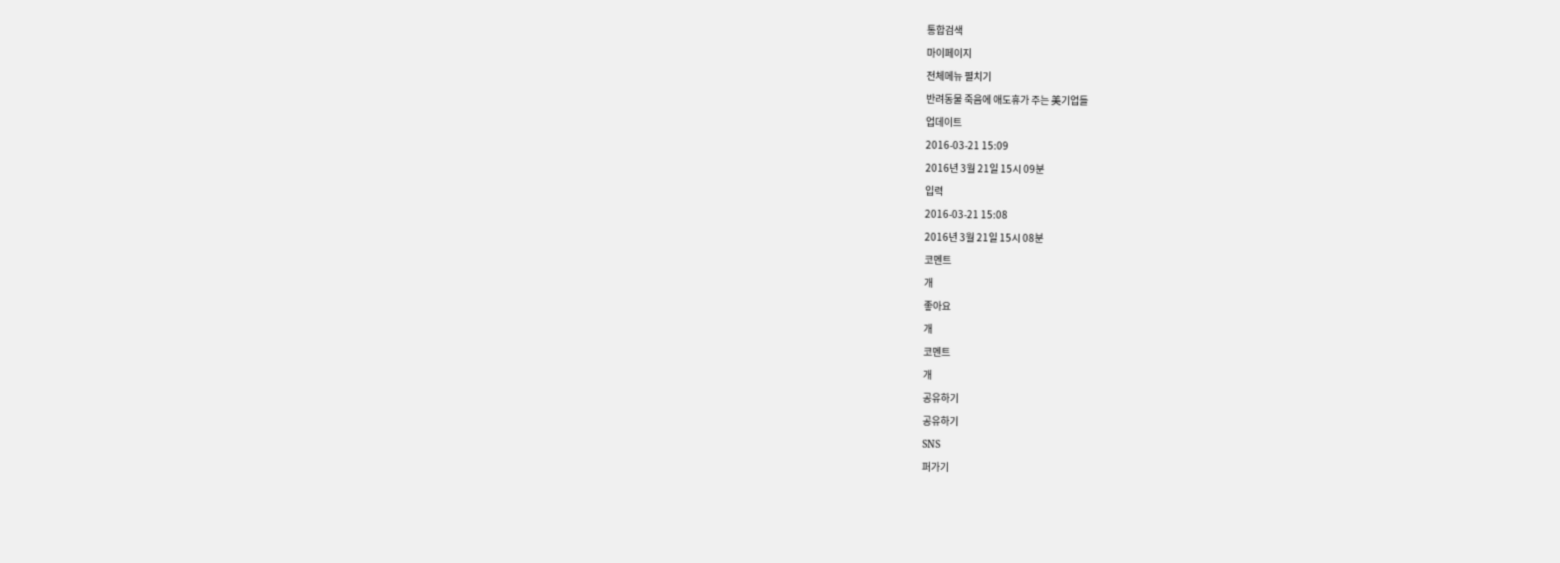통합검색
마이페이지
전체메뉴 펼치기
반려동물 죽음에 애도휴가 주는 美기업들
업데이트
2016-03-21 15:09
2016년 3월 21일 15시 09분
입력
2016-03-21 15:08
2016년 3월 21일 15시 08분
코멘트
개
좋아요
개
코멘트
개
공유하기
공유하기
SNS
퍼가기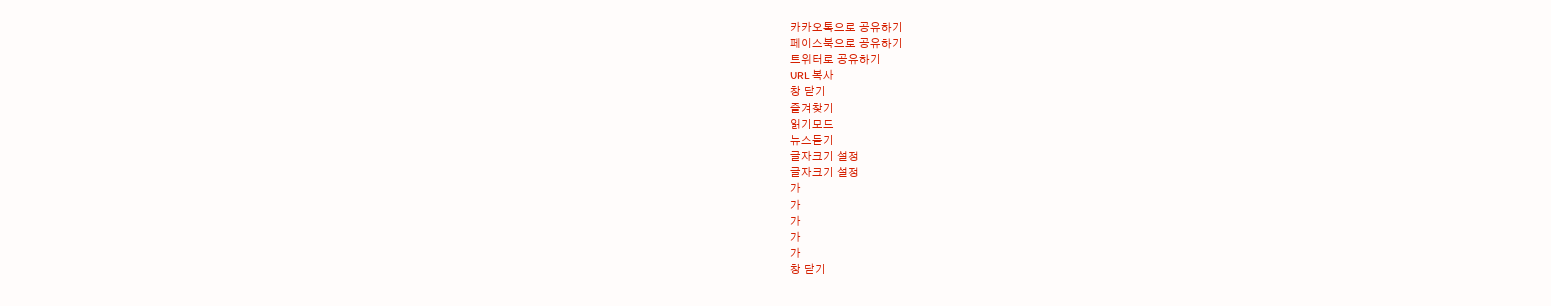카카오톡으로 공유하기
페이스북으로 공유하기
트위터로 공유하기
URL 복사
창 닫기
즐겨찾기
읽기모드
뉴스듣기
글자크기 설정
글자크기 설정
가
가
가
가
가
창 닫기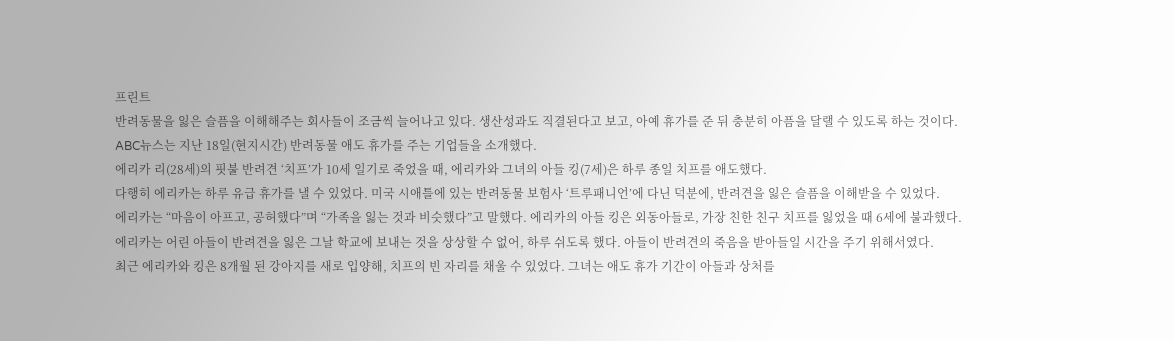프린트
반려동물을 잃은 슬픔을 이해해주는 회사들이 조금씩 늘어나고 있다. 생산성과도 직결된다고 보고, 아예 휴가를 준 뒤 충분히 아픔을 달랠 수 있도록 하는 것이다.
ABC뉴스는 지난 18일(현지시간) 반려동물 애도 휴가를 주는 기업들을 소개했다.
에리카 리(28세)의 핏불 반려견 ‘치프’가 10세 일기로 죽었을 때, 에리카와 그녀의 아들 킹(7세)은 하루 종일 치프를 애도했다.
다행히 에리카는 하루 유급 휴가를 낼 수 있었다. 미국 시애틀에 있는 반려동물 보험사 ‘트루패니언’에 다닌 덕분에, 반려견을 잃은 슬픔을 이해받을 수 있었다.
에리카는 “마음이 아프고, 공허했다”며 “가족을 잃는 것과 비슷했다”고 말했다. 에리카의 아들 킹은 외동아들로, 가장 친한 친구 치프를 잃었을 때 6세에 불과했다.
에리카는 어린 아들이 반려견을 잃은 그날 학교에 보내는 것을 상상할 수 없어, 하루 쉬도록 했다. 아들이 반려견의 죽음을 받아들일 시간을 주기 위해서였다.
최근 에리카와 킹은 8개월 된 강아지를 새로 입양해, 치프의 빈 자리를 채울 수 있었다. 그녀는 애도 휴가 기간이 아들과 상처를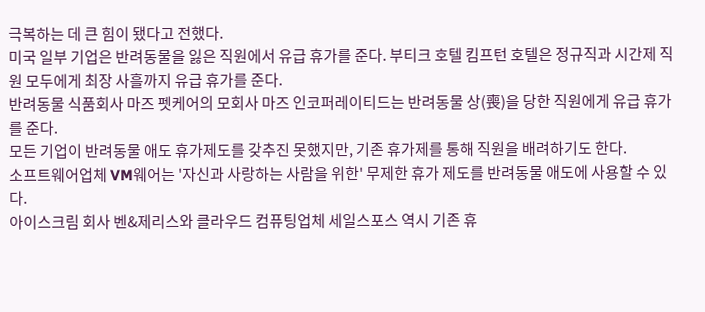극복하는 데 큰 힘이 됐다고 전했다.
미국 일부 기업은 반려동물을 잃은 직원에서 유급 휴가를 준다. 부티크 호텔 킴프턴 호텔은 정규직과 시간제 직원 모두에게 최장 사흘까지 유급 휴가를 준다.
반려동물 식품회사 마즈 펫케어의 모회사 마즈 인코퍼레이티드는 반려동물 상(喪)을 당한 직원에게 유급 휴가를 준다.
모든 기업이 반려동물 애도 휴가제도를 갖추진 못했지만, 기존 휴가제를 통해 직원을 배려하기도 한다.
소프트웨어업체 VM웨어는 '자신과 사랑하는 사람을 위한' 무제한 휴가 제도를 반려동물 애도에 사용할 수 있다.
아이스크림 회사 벤&제리스와 클라우드 컴퓨팅업체 세일스포스 역시 기존 휴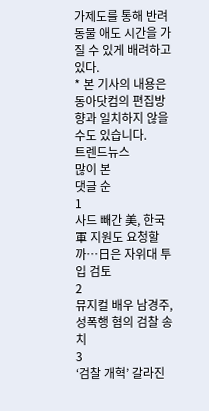가제도를 통해 반려동물 애도 시간을 가질 수 있게 배려하고 있다.
* 본 기사의 내용은 동아닷컴의 편집방향과 일치하지 않을 수도 있습니다.
트렌드뉴스
많이 본
댓글 순
1
사드 빼간 美, 한국軍 지원도 요청할까…日은 자위대 투입 검토
2
뮤지컬 배우 남경주, 성폭행 혐의 검찰 송치
3
‘검찰 개혁’ 갈라진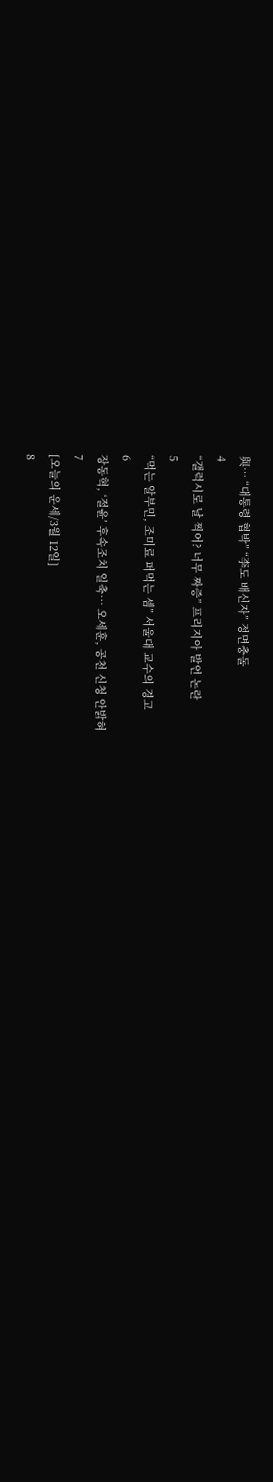與… “대통령 협박” “李도 배신자” 정면충돌
4
“갤럭시로 날 찍어? 너무 짜증” 프리지아 발언 논란
5
“먹는 알부민, 조미료 퍼먹는 셈” 서울대 교수의 경고
6
장동혁, ‘절윤’ 후속조치 일축… 오세훈, 공천 신청 안밝혀
7
[오늘의 운세/3월 12일]
8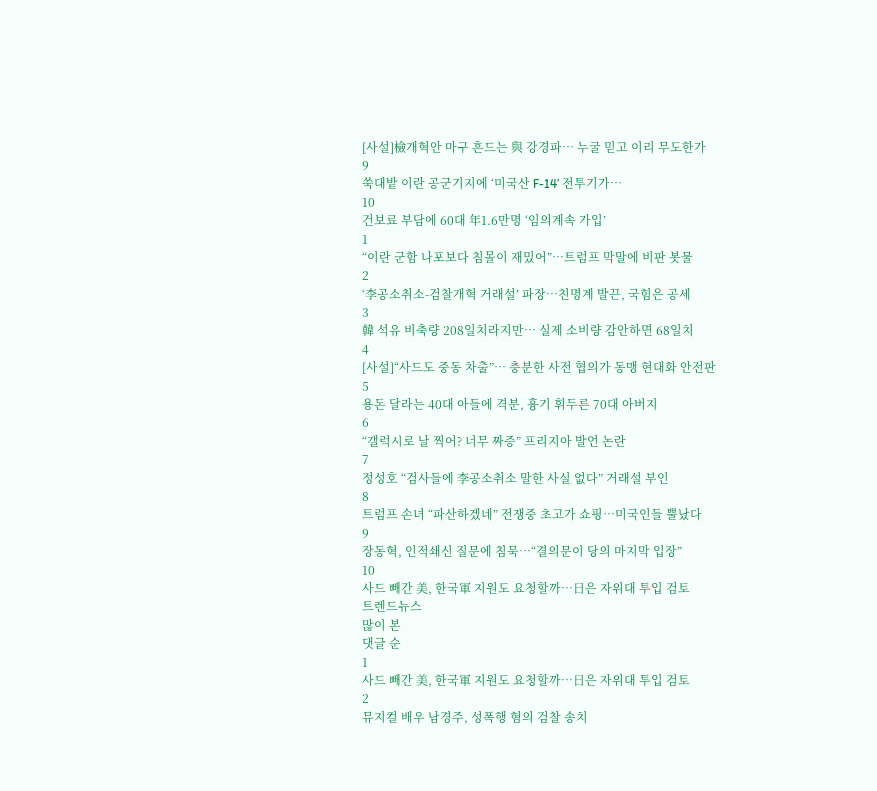[사설]檢개혁안 마구 흔드는 與 강경파… 누굴 믿고 이리 무도한가
9
쑥대밭 이란 공군기지에 ‘미국산 F-14’ 전투기가…
10
건보료 부담에 60대 年1.6만명 ‘임의계속 가입’
1
“이란 군함 나포보다 침몰이 재밌어”…트럼프 막말에 비판 봇물
2
‘李공소취소-검찰개혁 거래설’ 파장…친명계 발끈, 국힘은 공세
3
韓 석유 비축량 208일치라지만… 실제 소비량 감안하면 68일치
4
[사설]“사드도 중동 차출”… 충분한 사전 협의가 동맹 현대화 안전판
5
용돈 달라는 40대 아들에 격분, 흉기 휘두른 70대 아버지
6
“갤럭시로 날 찍어? 너무 짜증” 프리지아 발언 논란
7
정성호 “검사들에 李공소취소 말한 사실 없다” 거래설 부인
8
트럼프 손녀 “파산하겠네” 전쟁중 초고가 쇼핑…미국인들 뿔났다
9
장동혁, 인적쇄신 질문에 침묵…“결의문이 당의 마지막 입장”
10
사드 빼간 美, 한국軍 지원도 요청할까…日은 자위대 투입 검토
트렌드뉴스
많이 본
댓글 순
1
사드 빼간 美, 한국軍 지원도 요청할까…日은 자위대 투입 검토
2
뮤지컬 배우 남경주, 성폭행 혐의 검찰 송치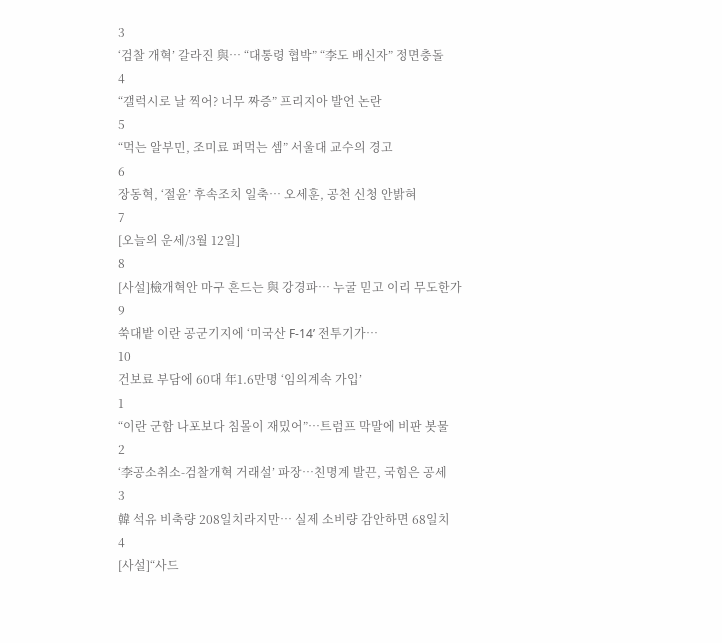3
‘검찰 개혁’ 갈라진 與… “대통령 협박” “李도 배신자” 정면충돌
4
“갤럭시로 날 찍어? 너무 짜증” 프리지아 발언 논란
5
“먹는 알부민, 조미료 퍼먹는 셈” 서울대 교수의 경고
6
장동혁, ‘절윤’ 후속조치 일축… 오세훈, 공천 신청 안밝혀
7
[오늘의 운세/3월 12일]
8
[사설]檢개혁안 마구 흔드는 與 강경파… 누굴 믿고 이리 무도한가
9
쑥대밭 이란 공군기지에 ‘미국산 F-14’ 전투기가…
10
건보료 부담에 60대 年1.6만명 ‘임의계속 가입’
1
“이란 군함 나포보다 침몰이 재밌어”…트럼프 막말에 비판 봇물
2
‘李공소취소-검찰개혁 거래설’ 파장…친명계 발끈, 국힘은 공세
3
韓 석유 비축량 208일치라지만… 실제 소비량 감안하면 68일치
4
[사설]“사드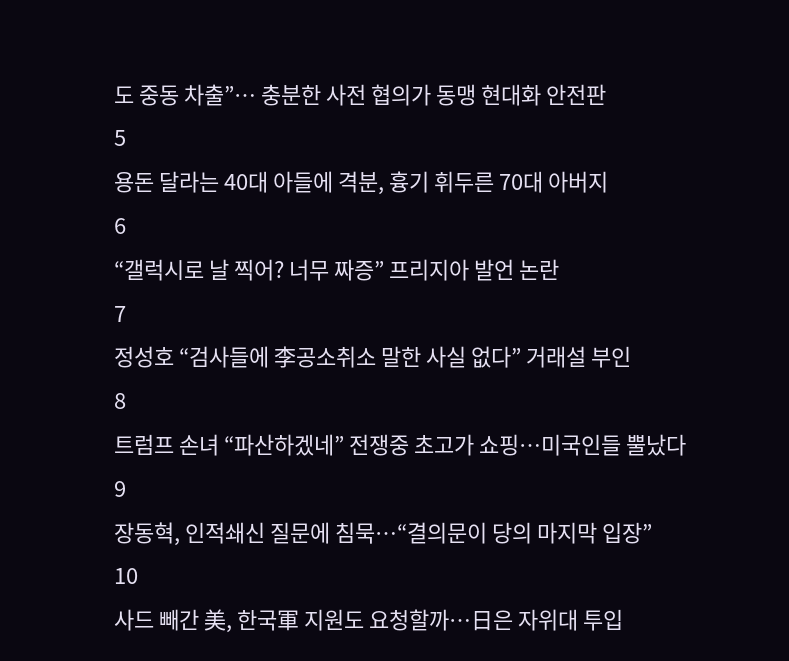도 중동 차출”… 충분한 사전 협의가 동맹 현대화 안전판
5
용돈 달라는 40대 아들에 격분, 흉기 휘두른 70대 아버지
6
“갤럭시로 날 찍어? 너무 짜증” 프리지아 발언 논란
7
정성호 “검사들에 李공소취소 말한 사실 없다” 거래설 부인
8
트럼프 손녀 “파산하겠네” 전쟁중 초고가 쇼핑…미국인들 뿔났다
9
장동혁, 인적쇄신 질문에 침묵…“결의문이 당의 마지막 입장”
10
사드 빼간 美, 한국軍 지원도 요청할까…日은 자위대 투입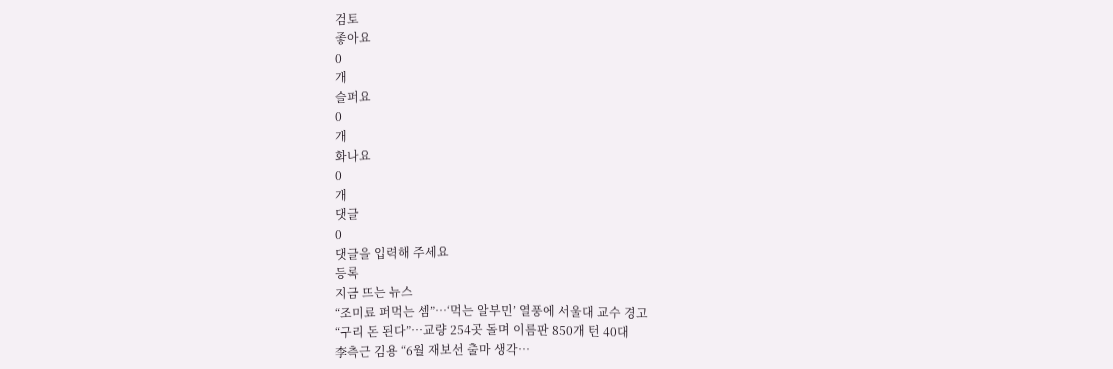검토
좋아요
0
개
슬퍼요
0
개
화나요
0
개
댓글
0
댓글을 입력해 주세요
등록
지금 뜨는 뉴스
“조미료 퍼먹는 셈”…‘먹는 알부민’ 열풍에 서울대 교수 경고
“구리 돈 된다”…교량 254곳 돌며 이름판 850개 턴 40대
李측근 김용 “6월 재보선 출마 생각…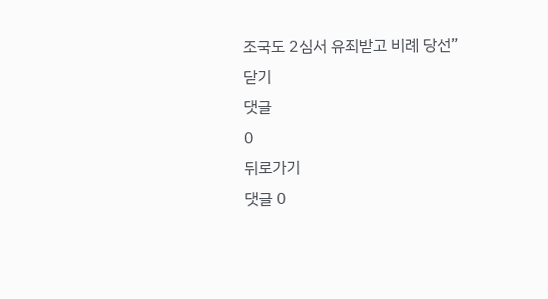조국도 2심서 유죄받고 비례 당선”
닫기
댓글
0
뒤로가기
댓글 0